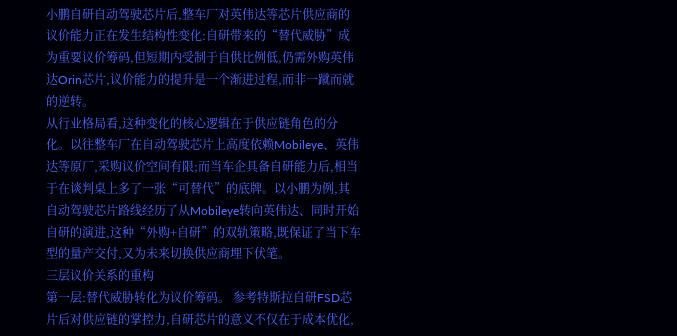小鹏自研自动驾驶芯片后,整车厂对英伟达等芯片供应商的议价能力正在发生结构性变化:自研带来的“替代威胁”成为重要议价筹码,但短期内受制于自供比例低,仍需外购英伟达Orin芯片,议价能力的提升是一个渐进过程,而非一蹴而就的逆转。
从行业格局看,这种变化的核心逻辑在于供应链角色的分化。以往整车厂在自动驾驶芯片上高度依赖Mobileye、英伟达等原厂,采购议价空间有限;而当车企具备自研能力后,相当于在谈判桌上多了一张“可替代”的底牌。以小鹏为例,其自动驾驶芯片路线经历了从Mobileye转向英伟达、同时开始自研的演进,这种“外购+自研”的双轨策略,既保证了当下车型的量产交付,又为未来切换供应商埋下伏笔。
三层议价关系的重构
第一层:替代威胁转化为议价筹码。 参考特斯拉自研FSD芯片后对供应链的掌控力,自研芯片的意义不仅在于成本优化,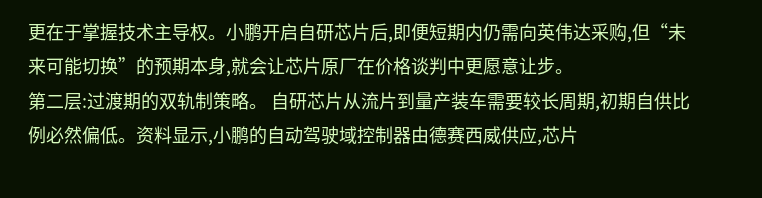更在于掌握技术主导权。小鹏开启自研芯片后,即便短期内仍需向英伟达采购,但“未来可能切换”的预期本身,就会让芯片原厂在价格谈判中更愿意让步。
第二层:过渡期的双轨制策略。 自研芯片从流片到量产装车需要较长周期,初期自供比例必然偏低。资料显示,小鹏的自动驾驶域控制器由德赛西威供应,芯片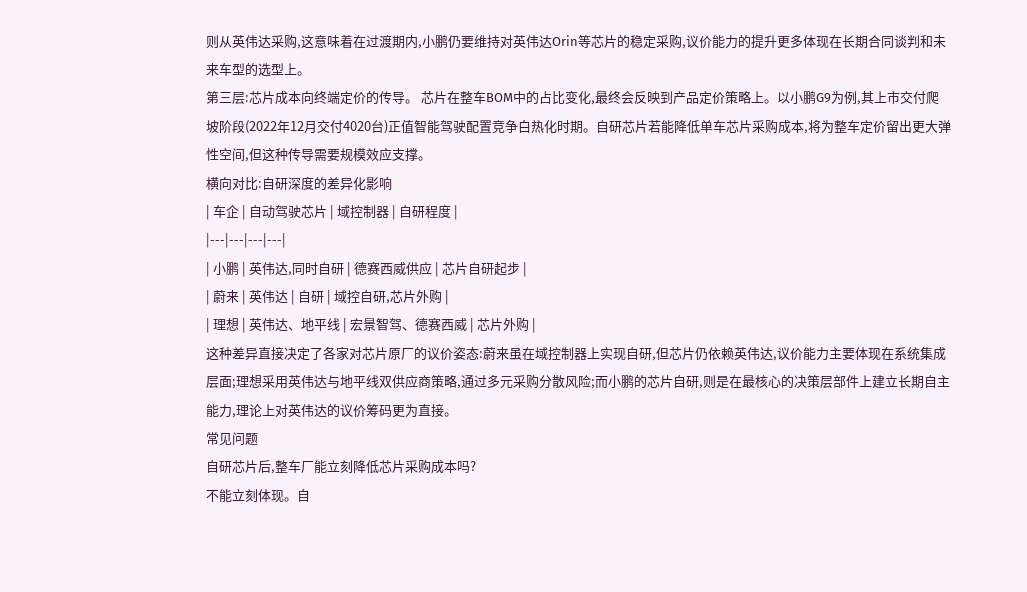则从英伟达采购,这意味着在过渡期内,小鹏仍要维持对英伟达Orin等芯片的稳定采购,议价能力的提升更多体现在长期合同谈判和未来车型的选型上。
第三层:芯片成本向终端定价的传导。 芯片在整车BOM中的占比变化,最终会反映到产品定价策略上。以小鹏G9为例,其上市交付爬坡阶段(2022年12月交付4020台)正值智能驾驶配置竞争白热化时期。自研芯片若能降低单车芯片采购成本,将为整车定价留出更大弹性空间,但这种传导需要规模效应支撑。
横向对比:自研深度的差异化影响
| 车企 | 自动驾驶芯片 | 域控制器 | 自研程度 |
|---|---|---|---|
| 小鹏 | 英伟达,同时自研 | 德赛西威供应 | 芯片自研起步 |
| 蔚来 | 英伟达 | 自研 | 域控自研,芯片外购 |
| 理想 | 英伟达、地平线 | 宏景智驾、德赛西威 | 芯片外购 |
这种差异直接决定了各家对芯片原厂的议价姿态:蔚来虽在域控制器上实现自研,但芯片仍依赖英伟达,议价能力主要体现在系统集成层面;理想采用英伟达与地平线双供应商策略,通过多元采购分散风险;而小鹏的芯片自研,则是在最核心的决策层部件上建立长期自主能力,理论上对英伟达的议价筹码更为直接。
常见问题
自研芯片后,整车厂能立刻降低芯片采购成本吗?
不能立刻体现。自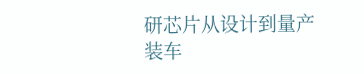研芯片从设计到量产装车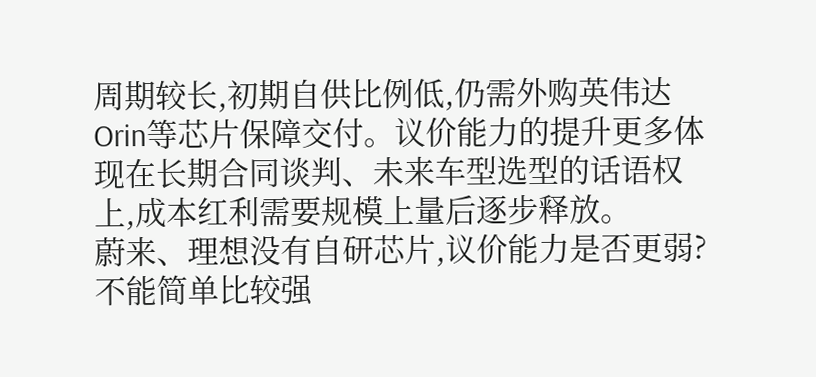周期较长,初期自供比例低,仍需外购英伟达Orin等芯片保障交付。议价能力的提升更多体现在长期合同谈判、未来车型选型的话语权上,成本红利需要规模上量后逐步释放。
蔚来、理想没有自研芯片,议价能力是否更弱?
不能简单比较强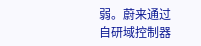弱。蔚来通过自研域控制器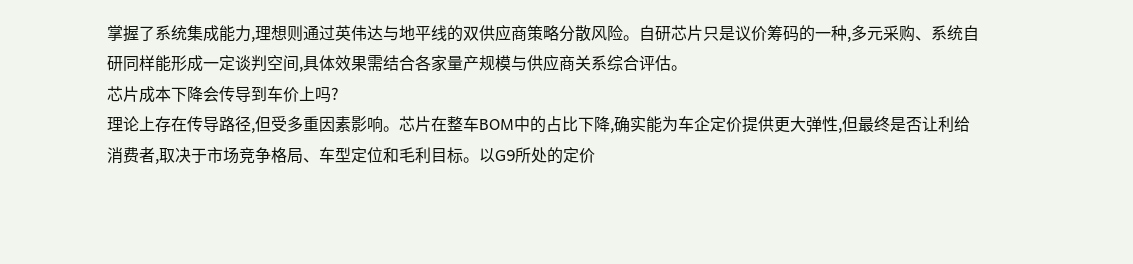掌握了系统集成能力,理想则通过英伟达与地平线的双供应商策略分散风险。自研芯片只是议价筹码的一种,多元采购、系统自研同样能形成一定谈判空间,具体效果需结合各家量产规模与供应商关系综合评估。
芯片成本下降会传导到车价上吗?
理论上存在传导路径,但受多重因素影响。芯片在整车BOM中的占比下降,确实能为车企定价提供更大弹性,但最终是否让利给消费者,取决于市场竞争格局、车型定位和毛利目标。以G9所处的定价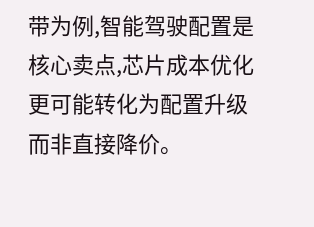带为例,智能驾驶配置是核心卖点,芯片成本优化更可能转化为配置升级而非直接降价。